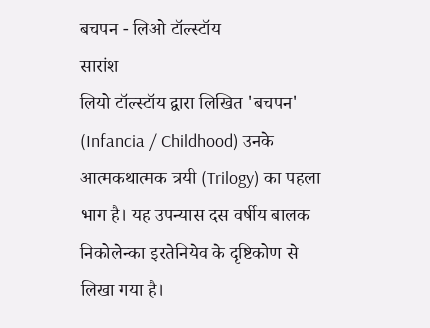बचपन - लिओ टॉल्स्टॉय
सारांश
लियो टॉल्स्टॉय द्वारा लिखित 'बचपन' (Infancia / Childhood) उनके आत्मकथात्मक त्रयी (Trilogy) का पहला भाग है। यह उपन्यास दस वर्षीय बालक निकोलेन्का इरतेनियेव के दृष्टिकोण से लिखा गया है।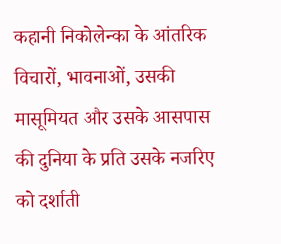कहानी निकोलेन्का के आंतरिक विचारों, भावनाओं, उसकी मासूमियत और उसके आसपास की दुनिया के प्रति उसके नजरिए को दर्शाती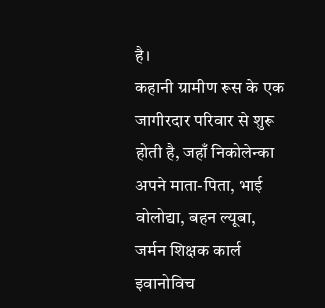है।
कहानी ग्रामीण रूस के एक जागीरदार परिवार से शुरू होती है, जहाँ निकोलेन्का अपने माता-पिता, भाई वोलोद्या, बहन ल्यूबा, जर्मन शिक्षक कार्ल इवानोविच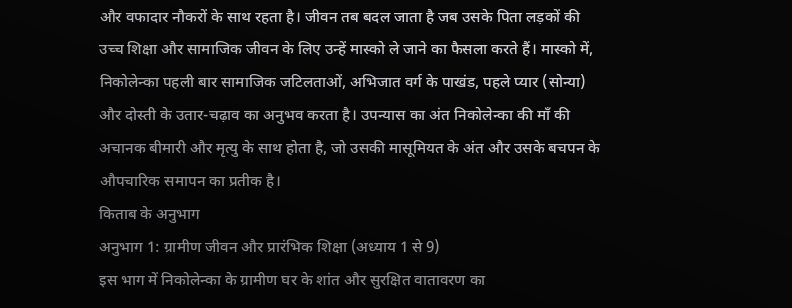और वफादार नौकरों के साथ रहता है। जीवन तब बदल जाता है जब उसके पिता लड़कों की उच्च शिक्षा और सामाजिक जीवन के लिए उन्हें मास्को ले जाने का फैसला करते हैं। मास्को में, निकोलेन्का पहली बार सामाजिक जटिलताओं, अभिजात वर्ग के पाखंड, पहले प्यार (सोन्या) और दोस्ती के उतार-चढ़ाव का अनुभव करता है। उपन्यास का अंत निकोलेन्का की माँ की अचानक बीमारी और मृत्यु के साथ होता है, जो उसकी मासूमियत के अंत और उसके बचपन के औपचारिक समापन का प्रतीक है।
किताब के अनुभाग
अनुभाग 1: ग्रामीण जीवन और प्रारंभिक शिक्षा (अध्याय 1 से 9)
इस भाग में निकोलेन्का के ग्रामीण घर के शांत और सुरक्षित वातावरण का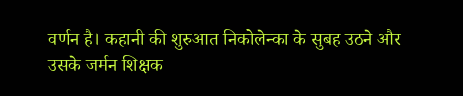वर्णन है। कहानी की शुरुआत निकोलेन्का के सुबह उठने और उसके जर्मन शिक्षक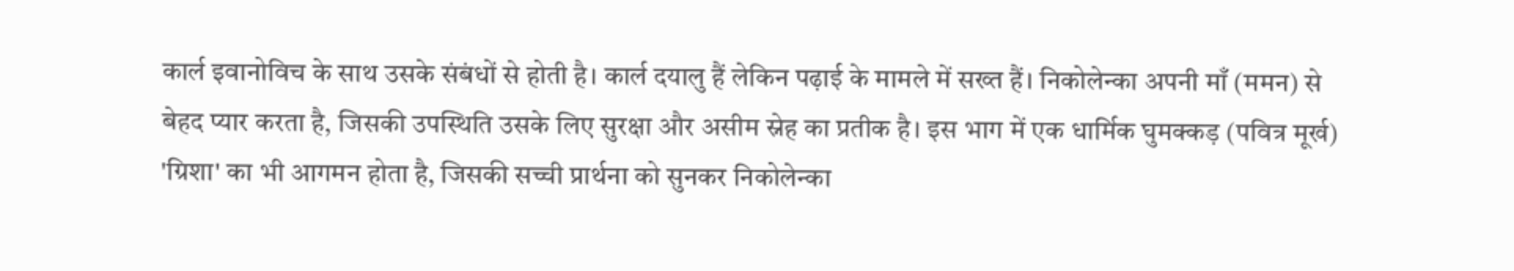कार्ल इवानोविच के साथ उसके संबंधों से होती है। कार्ल दयालु हैं लेकिन पढ़ाई के मामले में सख्त हैं। निकोलेन्का अपनी माँ (ममन) से बेहद प्यार करता है, जिसकी उपस्थिति उसके लिए सुरक्षा और असीम स्नेह का प्रतीक है। इस भाग में एक धार्मिक घुमक्कड़ (पवित्र मूर्ख) 'ग्रिशा' का भी आगमन होता है, जिसकी सच्ची प्रार्थना को सुनकर निकोलेन्का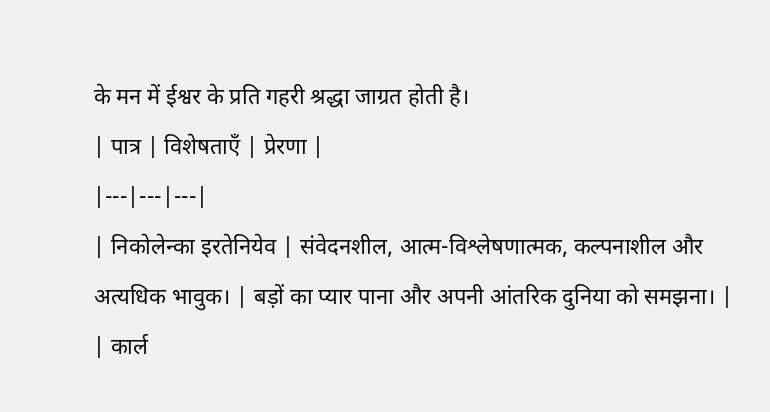के मन में ईश्वर के प्रति गहरी श्रद्धा जाग्रत होती है।
| पात्र | विशेषताएँ | प्रेरणा |
|---|---|---|
| निकोलेन्का इरतेनियेव | संवेदनशील, आत्म-विश्लेषणात्मक, कल्पनाशील और अत्यधिक भावुक। | बड़ों का प्यार पाना और अपनी आंतरिक दुनिया को समझना। |
| कार्ल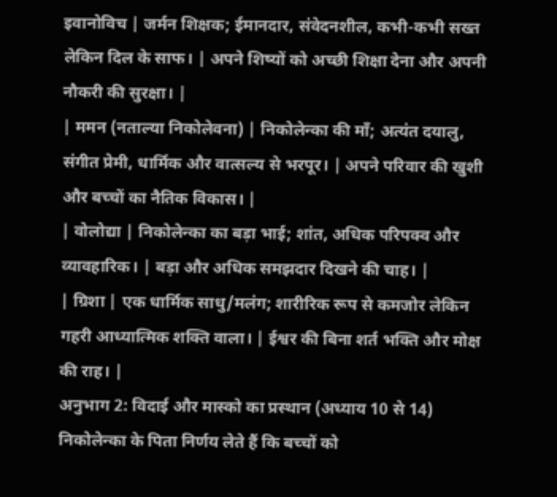इवानोविच | जर्मन शिक्षक; ईमानदार, संवेदनशील, कभी-कभी सख्त लेकिन दिल के साफ। | अपने शिष्यों को अच्छी शिक्षा देना और अपनी नौकरी की सुरक्षा। |
| ममन (नताल्या निकोलेवना) | निकोलेन्का की माँ; अत्यंत दयालु, संगीत प्रेमी, धार्मिक और वात्सल्य से भरपूर। | अपने परिवार की खुशी और बच्चों का नैतिक विकास। |
| वोलोद्या | निकोलेन्का का बड़ा भाई; शांत, अधिक परिपक्व और व्यावहारिक। | बड़ा और अधिक समझदार दिखने की चाह। |
| ग्रिशा | एक धार्मिक साधु/मलंग; शारीरिक रूप से कमजोर लेकिन गहरी आध्यात्मिक शक्ति वाला। | ईश्वर की बिना शर्त भक्ति और मोक्ष की राह। |
अनुभाग 2: विदाई और मास्को का प्रस्थान (अध्याय 10 से 14)
निकोलेन्का के पिता निर्णय लेते हैं कि बच्चों को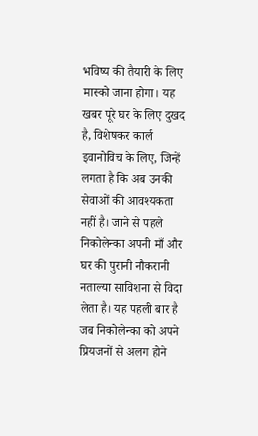भविष्य की तैयारी के लिए मास्को जाना होगा। यह खबर पूरे घर के लिए दुखद है, विशेषकर कार्ल इवानोविच के लिए, जिन्हें लगता है कि अब उनकी सेवाओं की आवश्यकता नहीं है। जाने से पहले निकोलेन्का अपनी माँ और घर की पुरानी नौकरानी नताल्या साविशना से विदा लेता है। यह पहली बार है जब निकोलेन्का को अपने प्रियजनों से अलग होने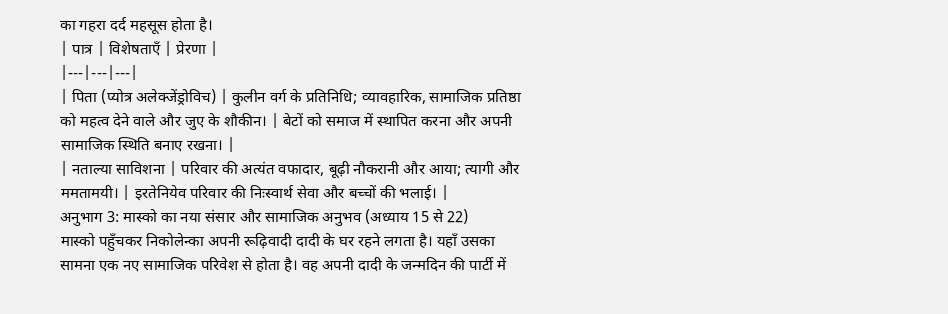का गहरा दर्द महसूस होता है।
| पात्र | विशेषताएँ | प्रेरणा |
|---|---|---|
| पिता (प्योत्र अलेक्जेंड्रोविच) | कुलीन वर्ग के प्रतिनिधि; व्यावहारिक, सामाजिक प्रतिष्ठा को महत्व देने वाले और जुए के शौकीन। | बेटों को समाज में स्थापित करना और अपनी सामाजिक स्थिति बनाए रखना। |
| नताल्या साविशना | परिवार की अत्यंत वफादार, बूढ़ी नौकरानी और आया; त्यागी और ममतामयी। | इरतेनियेव परिवार की निःस्वार्थ सेवा और बच्चों की भलाई। |
अनुभाग 3: मास्को का नया संसार और सामाजिक अनुभव (अध्याय 15 से 22)
मास्को पहुँचकर निकोलेन्का अपनी रूढ़िवादी दादी के घर रहने लगता है। यहाँ उसका सामना एक नए सामाजिक परिवेश से होता है। वह अपनी दादी के जन्मदिन की पार्टी में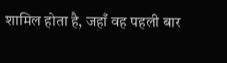शामिल होता है, जहाँ वह पहली बार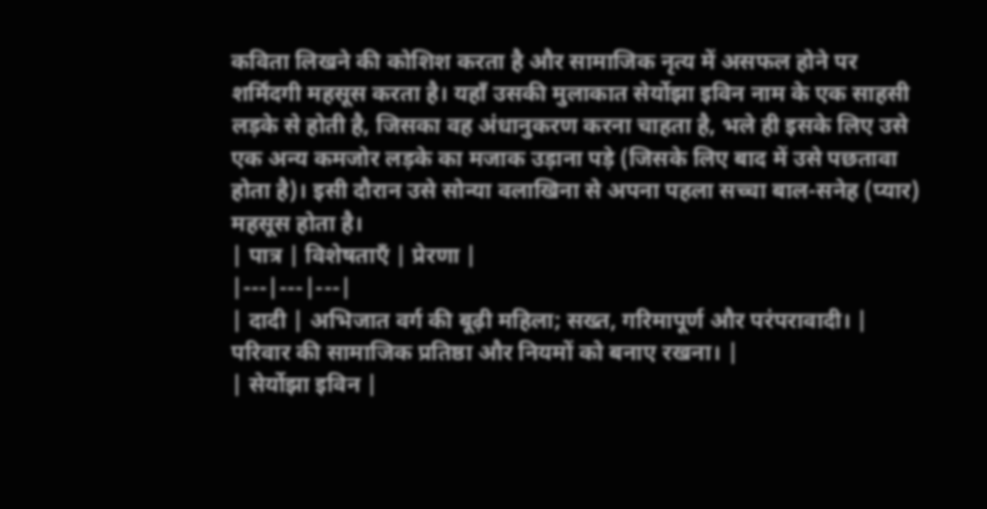कविता लिखने की कोशिश करता है और सामाजिक नृत्य में असफल होने पर शर्मिंदगी महसूस करता है। यहाँ उसकी मुलाकात सेर्योझा इविन नाम के एक साहसी लड़के से होती है, जिसका वह अंधानुकरण करना चाहता है, भले ही इसके लिए उसे एक अन्य कमजोर लड़के का मजाक उड़ाना पड़े (जिसके लिए बाद में उसे पछतावा होता है)। इसी दौरान उसे सोन्या वलाखिना से अपना पहला सच्चा बाल-सनेह (प्यार) महसूस होता है।
| पात्र | विशेषताएँ | प्रेरणा |
|---|---|---|
| दादी | अभिजात वर्ग की बूढ़ी महिला; सख्त, गरिमापूर्ण और परंपरावादी। | परिवार की सामाजिक प्रतिष्ठा और नियमों को बनाए रखना। |
| सेर्योझा इविन |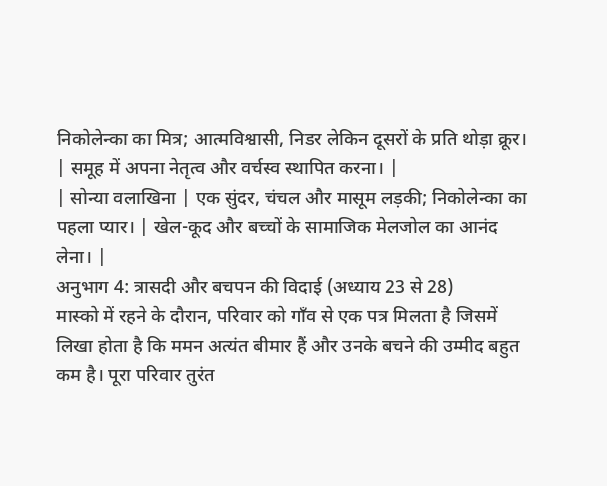निकोलेन्का का मित्र; आत्मविश्वासी, निडर लेकिन दूसरों के प्रति थोड़ा क्रूर। | समूह में अपना नेतृत्व और वर्चस्व स्थापित करना। |
| सोन्या वलाखिना | एक सुंदर, चंचल और मासूम लड़की; निकोलेन्का का पहला प्यार। | खेल-कूद और बच्चों के सामाजिक मेलजोल का आनंद लेना। |
अनुभाग 4: त्रासदी और बचपन की विदाई (अध्याय 23 से 28)
मास्को में रहने के दौरान, परिवार को गाँव से एक पत्र मिलता है जिसमें लिखा होता है कि ममन अत्यंत बीमार हैं और उनके बचने की उम्मीद बहुत कम है। पूरा परिवार तुरंत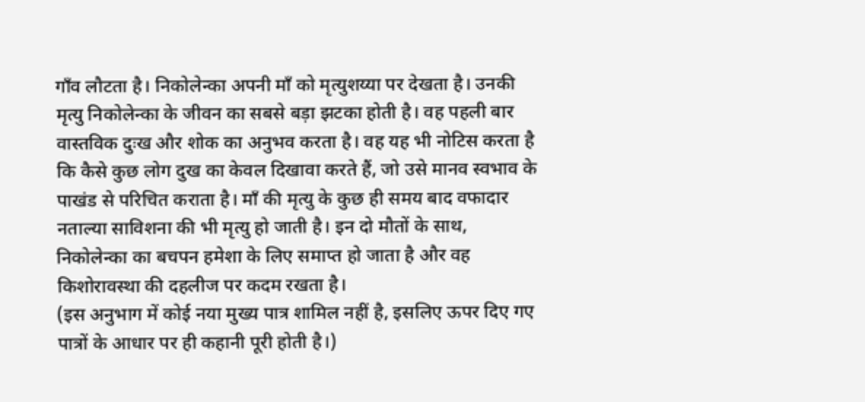गाँव लौटता है। निकोलेन्का अपनी माँ को मृत्युशय्या पर देखता है। उनकी मृत्यु निकोलेन्का के जीवन का सबसे बड़ा झटका होती है। वह पहली बार वास्तविक दुःख और शोक का अनुभव करता है। वह यह भी नोटिस करता है कि कैसे कुछ लोग दुख का केवल दिखावा करते हैं, जो उसे मानव स्वभाव के पाखंड से परिचित कराता है। माँ की मृत्यु के कुछ ही समय बाद वफादार नताल्या साविशना की भी मृत्यु हो जाती है। इन दो मौतों के साथ, निकोलेन्का का बचपन हमेशा के लिए समाप्त हो जाता है और वह किशोरावस्था की दहलीज पर कदम रखता है।
(इस अनुभाग में कोई नया मुख्य पात्र शामिल नहीं है, इसलिए ऊपर दिए गए पात्रों के आधार पर ही कहानी पूरी होती है।)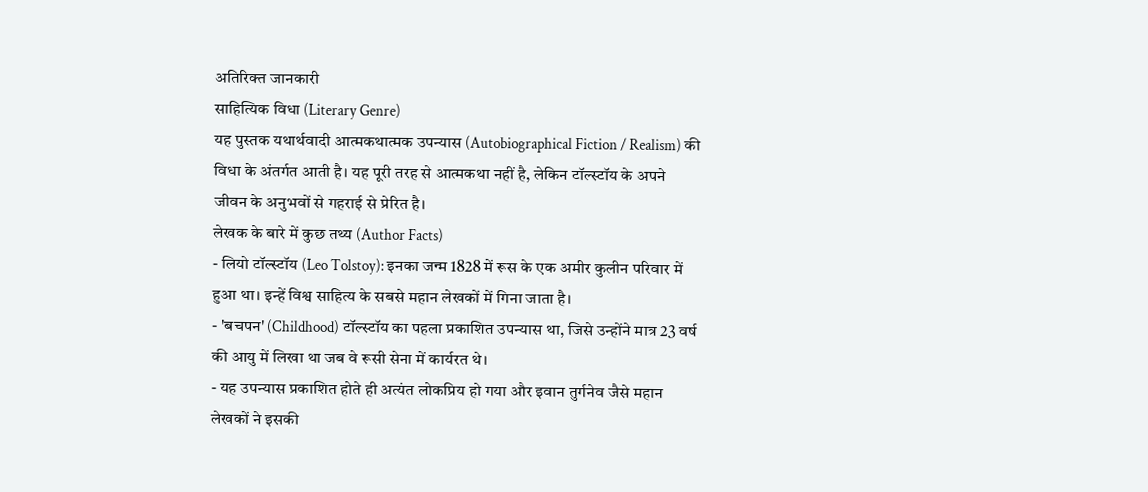अतिरिक्त जानकारी
साहित्यिक विधा (Literary Genre)
यह पुस्तक यथार्थवादी आत्मकथात्मक उपन्यास (Autobiographical Fiction / Realism) की विधा के अंतर्गत आती है। यह पूरी तरह से आत्मकथा नहीं है, लेकिन टॉल्स्टॉय के अपने जीवन के अनुभवों से गहराई से प्रेरित है।
लेखक के बारे में कुछ तथ्य (Author Facts)
- लियो टॉल्स्टॉय (Leo Tolstoy): इनका जन्म 1828 में रूस के एक अमीर कुलीन परिवार में हुआ था। इन्हें विश्व साहित्य के सबसे महान लेखकों में गिना जाता है।
- 'बचपन' (Childhood) टॉल्स्टॉय का पहला प्रकाशित उपन्यास था, जिसे उन्होंने मात्र 23 वर्ष की आयु में लिखा था जब वे रूसी सेना में कार्यरत थे।
- यह उपन्यास प्रकाशित होते ही अत्यंत लोकप्रिय हो गया और इवान तुर्गनेव जैसे महान लेखकों ने इसकी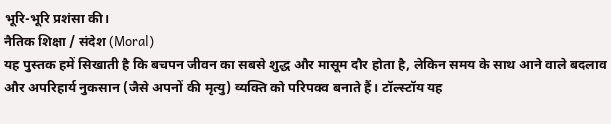भूरि-भूरि प्रशंसा की।
नैतिक शिक्षा / संदेश (Moral)
यह पुस्तक हमें सिखाती है कि बचपन जीवन का सबसे शुद्ध और मासूम दौर होता है, लेकिन समय के साथ आने वाले बदलाव और अपरिहार्य नुकसान (जैसे अपनों की मृत्यु) व्यक्ति को परिपक्व बनाते हैं। टॉल्स्टॉय यह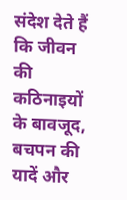संदेश देते हैं कि जीवन की कठिनाइयों के बावजूद, बचपन की यादें और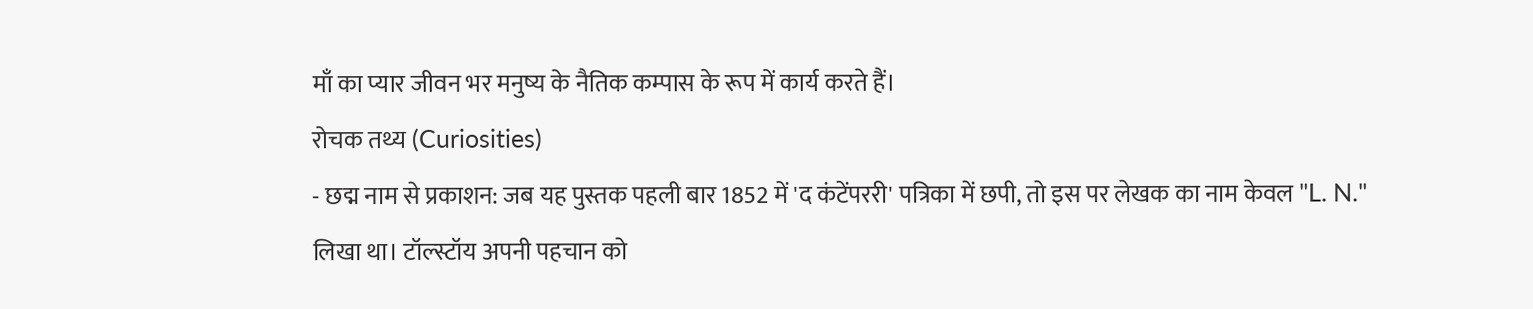माँ का प्यार जीवन भर मनुष्य के नैतिक कम्पास के रूप में कार्य करते हैं।
रोचक तथ्य (Curiosities)
- छद्म नाम से प्रकाशन: जब यह पुस्तक पहली बार 1852 में 'द कंटेंपररी' पत्रिका में छपी, तो इस पर लेखक का नाम केवल "L. N." लिखा था। टॉल्स्टॉय अपनी पहचान को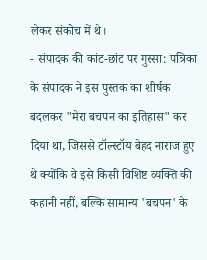लेकर संकोच में थे।
- संपादक की कांट-छांट पर गुस्सा: पत्रिका के संपादक ने इस पुस्तक का शीर्षक बदलकर "मेरा बचपन का इतिहास" कर दिया था, जिससे टॉल्स्टॉय बेहद नाराज हुए थे क्योंकि वे इसे किसी विशिष्ट व्यक्ति की कहानी नहीं, बल्कि सामान्य 'बचपन' के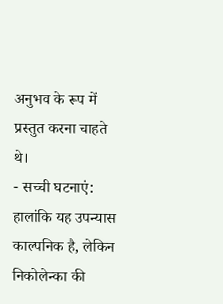अनुभव के रूप में प्रस्तुत करना चाहते थे।
- सच्ची घटनाएं: हालांकि यह उपन्यास काल्पनिक है, लेकिन निकोलेन्का की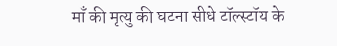माँ की मृत्यु की घटना सीधे टॉल्स्टॉय के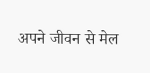अपने जीवन से मेल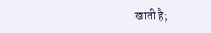खाती है;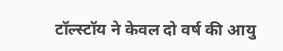टॉल्स्टॉय ने केवल दो वर्ष की आयु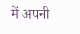में अपनी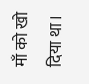माँ को खो दिया था।